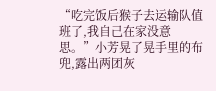“吃完饭后猴子去运输队值班了,我自己在家没意思。”小芳晃了晃手里的布兜,露出两团灰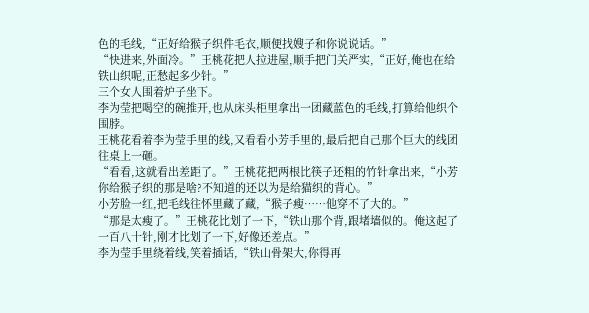色的毛线,“正好给猴子织件毛衣,顺便找嫂子和你说说话。”
“快进来,外面冷。”王桃花把人拉进屋,顺手把门关严实,“正好,俺也在给铁山织呢,正愁起多少针。”
三个女人围着炉子坐下。
李为莹把喝空的碗推开,也从床头柜里拿出一团藏蓝色的毛线,打算给他织个围脖。
王桃花看着李为莹手里的线,又看看小芳手里的,最后把自己那个巨大的线团往桌上一砸。
“看看,这就看出差距了。”王桃花把两根比筷子还粗的竹针拿出来,“小芳你给猴子织的那是啥?不知道的还以为是给猫织的背心。”
小芳脸一红,把毛线往怀里藏了藏,“猴子瘦……他穿不了大的。”
“那是太瘦了。”王桃花比划了一下,“铁山那个背,跟堵墙似的。俺这起了一百八十针,刚才比划了一下,好像还差点。”
李为莹手里绕着线,笑着插话,“铁山骨架大,你得再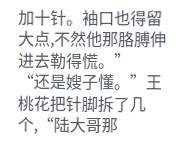加十针。袖口也得留大点,不然他那胳膊伸进去勒得慌。”
“还是嫂子懂。”王桃花把针脚拆了几个,“陆大哥那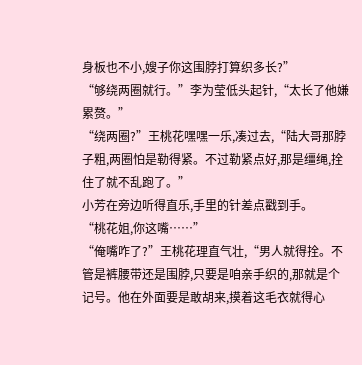身板也不小,嫂子你这围脖打算织多长?”
“够绕两圈就行。”李为莹低头起针,“太长了他嫌累赘。”
“绕两圈?”王桃花嘿嘿一乐,凑过去,“陆大哥那脖子粗,两圈怕是勒得紧。不过勒紧点好,那是缰绳,拴住了就不乱跑了。”
小芳在旁边听得直乐,手里的针差点戳到手。
“桃花姐,你这嘴……”
“俺嘴咋了?”王桃花理直气壮,“男人就得拴。不管是裤腰带还是围脖,只要是咱亲手织的,那就是个记号。他在外面要是敢胡来,摸着这毛衣就得心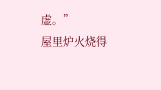虚。”
屋里炉火烧得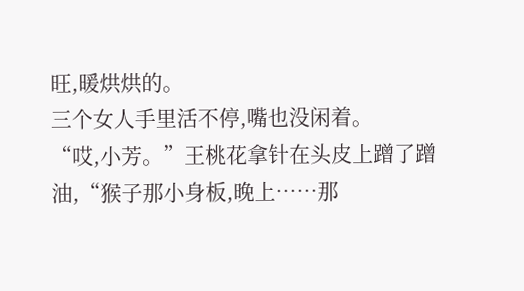旺,暖烘烘的。
三个女人手里活不停,嘴也没闲着。
“哎,小芳。”王桃花拿针在头皮上蹭了蹭油,“猴子那小身板,晚上……那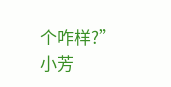个咋样?”
小芳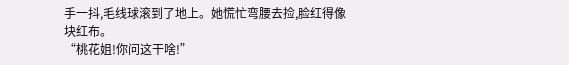手一抖,毛线球滚到了地上。她慌忙弯腰去捡,脸红得像块红布。
“桃花姐!你问这干啥!”